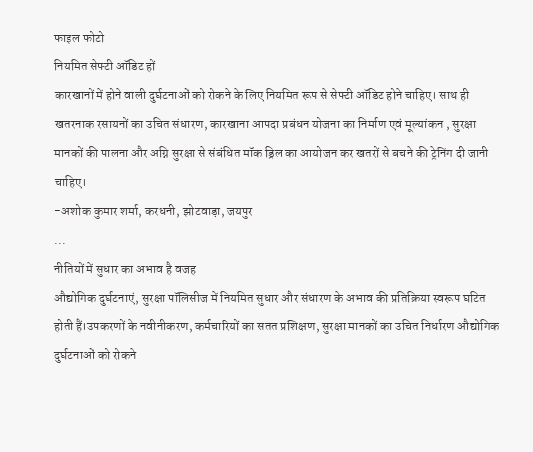फाइल फोटो
नियमित सेफ्टी ऑडिट हों
कारखानों में होने वाली दुर्घटनाओं को रोकने के लिए नियमित रूप से सेफ्टी ऑडिट होने चाहिए। साथ ही खतरनाक रसायनों का उचित संधारण, कारखाना आपदा प्रबंधन योजना का निर्माण एवं मूल्यांकन , सुरक्षा मानकों की पालना और अग्नि सुरक्षा से संबंधित मॉक ड्रिल का आयोजन कर खतरों से बचने की ट्रेनिंग दी जानी चाहिए।
-अशोक कुमार शर्मा, करधनी, झोटवाड़ा, जयपुर
...
नीतियों में सुधार का अभाव है वजह
औद्योगिक दुर्घटनाएं, सुरक्षा पॉलिसीज में नियमित सुधार और संधारण के अभाव की प्रतिक्रिया स्वरूप घटित होती हैं।उपकरणों के नवीनीकरण, कर्मचारियों का सतत प्रशिक्षण, सुरक्षा मानकों का उचित निर्धारण औद्योगिक दुर्घटनाओं को रोकने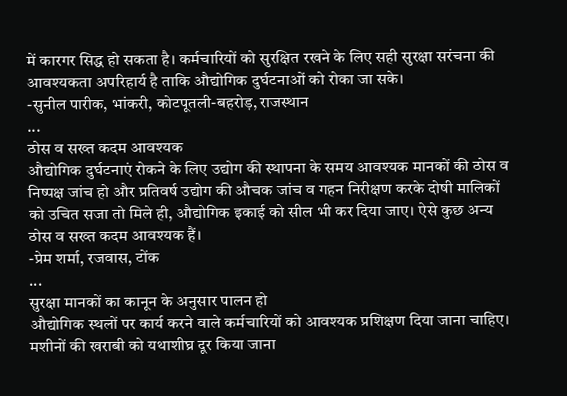में कारगर सिद्ध हो सकता है। कर्मचारियों को सुरक्षित रखने के लिए सही सुरक्षा सरंचना की आवश्यकता अपरिहार्य है ताकि औद्योगिक दुर्घटनाओं को रोका जा सके।
-सुनील पारीक, भांकरी, कोटपूतली-बहरोड़, राजस्थान
...
ठोस व सख्त कदम आवश्यक
औद्योगिक दुर्घटनाएं रोकने के लिए उद्योग की स्थापना के समय आवश्यक मानकों की ठोस व निष्पक्ष जांच हो और प्रतिवर्ष उद्योग की औचक जांच व गहन निरीक्षण करके दोषी मालिकों को उचित सजा तो मिले ही, औद्योगिक इकाई को सील भी कर दिया जाए। ऐसे कुछ अन्य ठोस व सख्त कदम आवश्यक हैं।
-प्रेम शर्मा, रजवास, टोंक
...
सुरक्षा मानकों का कानून के अनुसार पालन हो
औद्योगिक स्थलों पर कार्य करने वाले कर्मचारियों को आवश्यक प्रशिक्षण दिया जाना चाहिए। मशीनों की खराबी को यथाशीघ्र दूर किया जाना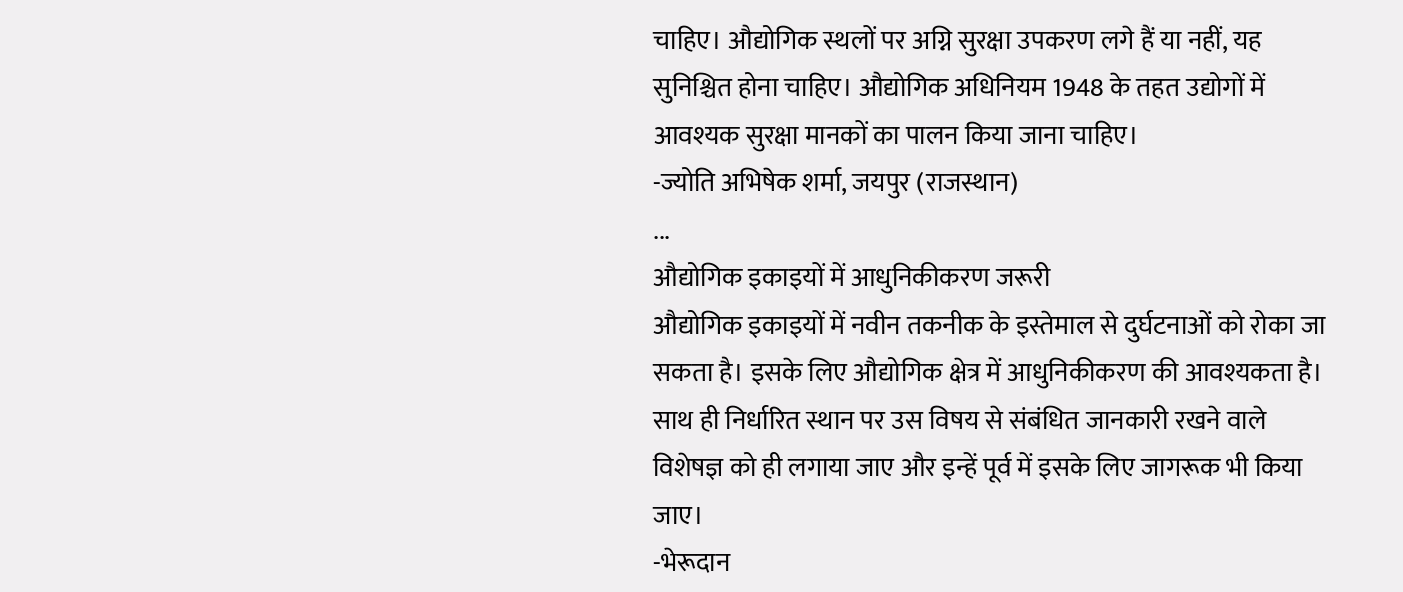चाहिए। औद्योगिक स्थलों पर अग्नि सुरक्षा उपकरण लगे हैं या नहीं, यह सुनिश्चित होना चाहिए। औद्योगिक अधिनियम 1948 के तहत उद्योगों में आवश्यक सुरक्षा मानकों का पालन किया जाना चाहिए।
-ज्योति अभिषेक शर्मा, जयपुर (राजस्थान)
...
औद्योगिक इकाइयों में आधुनिकीकरण जरूरी
औद्योगिक इकाइयों में नवीन तकनीक के इस्तेमाल से दुर्घटनाओं को रोका जा सकता है। इसके लिए औद्योगिक क्षेत्र में आधुनिकीकरण की आवश्यकता है। साथ ही निर्धारित स्थान पर उस विषय से संबंधित जानकारी रखने वाले विशेषज्ञ को ही लगाया जाए और इन्हें पूर्व में इसके लिए जागरूक भी किया जाए।
-भेरूदान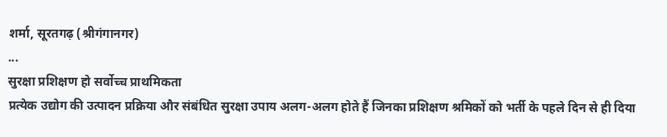शर्मा, सूरतगढ़ (श्रीगंगानगर)
...
सुरक्षा प्रशिक्षण हो सर्वोच्च प्राथमिकता
प्रत्येक उद्योग की उत्पादन प्रक्रिया और संबंधित सुरक्षा उपाय अलग-अलग होते हैं जिनका प्रशिक्षण श्रमिकों को भर्ती के पहले दिन से ही दिया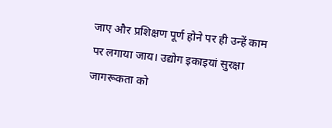जाए और प्रशिक्षण पूर्ण होने पर ही उन्हें काम पर लगाया जाय। उद्योग इकाइयां सुरक्षा जागरूकता को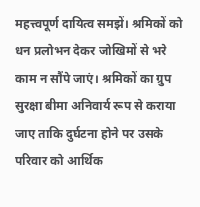महत्त्वपूर्ण दायित्व समझें। श्रमिकों को धन प्रलोभन देकर जोखिमों से भरे काम न सौंपे जाएं। श्रमिकों का ग्रुप सुरक्षा बीमा अनिवार्य रूप से कराया जाए ताकि दुर्घटना होने पर उसके परिवार को आर्थिक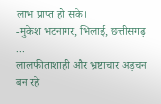लाभ प्राप्त हो सके।
-मुकेश भटनागर, भिलाई, छत्तीसगढ़
...
लालफीताशाही और भ्रष्टाचार अड़चन बन रहे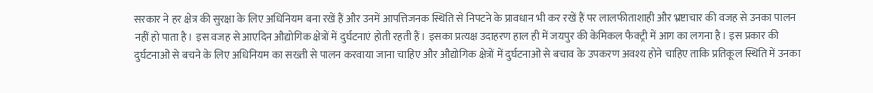सरकार ने हर क्षेत्र की सुरक्षा के लिए अधिनियम बना रखें हैं और उनमें आपत्तिजनक स्थिति से निपटने के प्रावधान भी कर रखें हैं पर लालफीताशाही और भ्रष्टाचार की वजह से उनका पालन नहीं हो पाता है। इस वजह से आएदिन औद्योगिक क्षेत्रों में दुर्घटनाएं होती रहती हैं। इसका प्रत्यक्ष उदाहरण हाल ही में जयपुर की केमिकल फैक्ट्री में आग का लगना है। इस प्रकार की दुर्घटनाओं से बचने के लिए अधिनियम का सख्ती से पालन करवाया जाना चाहिए और औद्योगिक क्षेत्रों में दुर्घटनाओं से बचाव के उपकरण अवश्य होने चाहिए ताकि प्रतिकूल स्थिति में उनका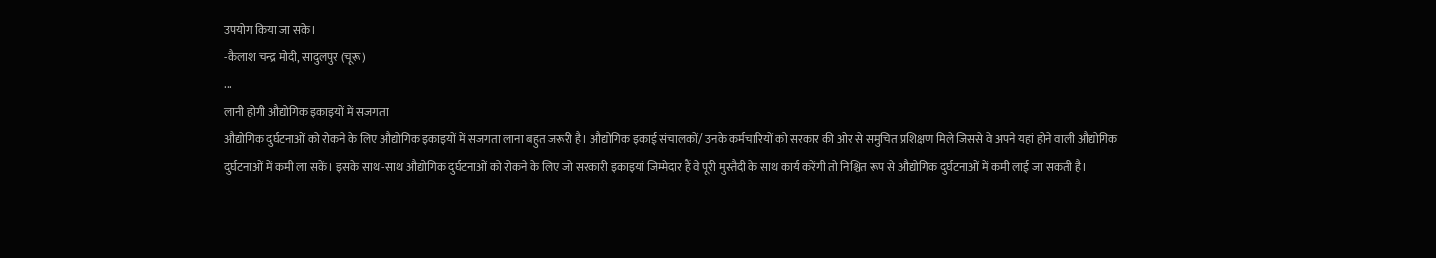उपयोग किया जा सके।
-कैलाश चन्द्र मोदी, सादुलपुर (चूरू)
...
लानी होगी औद्योगिक इकाइयों में सजगता
औद्योगिक दुर्घटनाओं को रोकने के लिए औद्योगिक इकाइयों में सजगता लाना बहुत जरूरी है। औद्योगिक इकाई संचालकों/ उनके कर्मचारियों को सरकार की ओर से समुचित प्रशिक्षण मिले जिससे वे अपने यहां होने वाली औद्योगिक दुर्घटनाओं में कमी ला सकें। इसके साथ-साथ औद्योगिक दुर्घटनाओं को रोकने के लिए जो सरकारी इकाइयां जिम्मेदार हैं वे पूरी मुस्तैदी के साथ कार्य करेंगी तो निश्चित रूप से औद्योगिक दुर्घटनाओं में कमी लाई जा सकती है।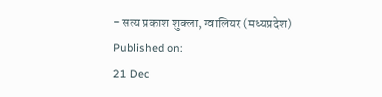- सत्य प्रकाश शुक्ला, ग्वालियर (मध्यप्रदेश)
Published on:
21 Dec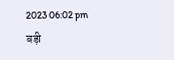2023 06:02 pm
बड़ी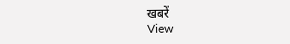खबरें
View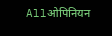Allओपिनियन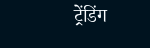ट्रेंडिंग